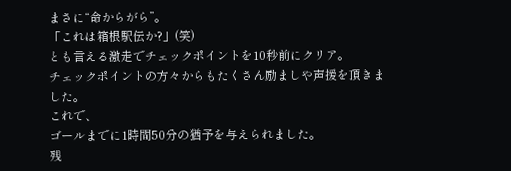まさに“命からがら”。
「これは箱根駅伝か?」(笑)
とも言える激走でチェックポイントを10秒前にクリア。
チェックポイントの方々からもたくさん励ましや声援を頂きました。
これで、
ゴールまでに1時間50分の猶予を与えられました。
残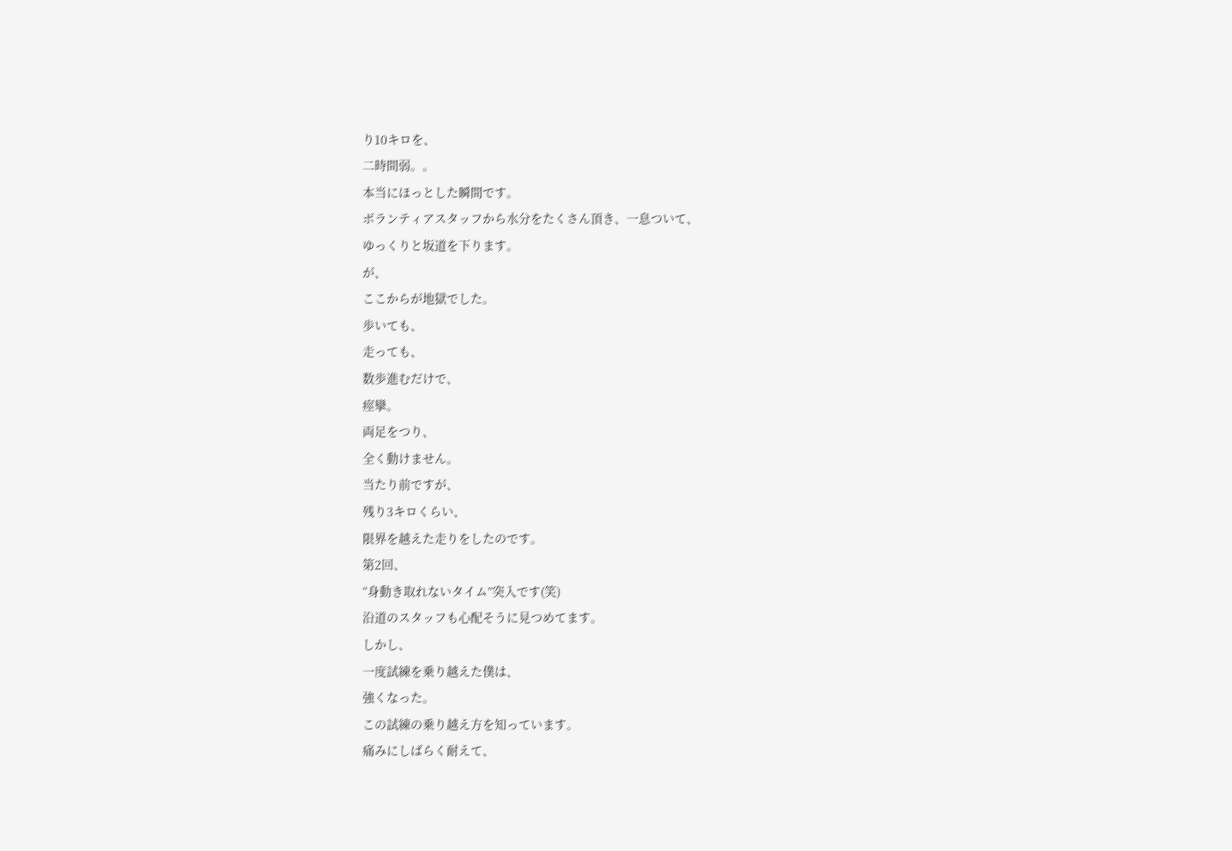り10キロを、
二時間弱。。
本当にほっとした瞬間です。
ボランティアスタッフから水分をたくさん頂き、一息ついて、
ゆっくりと坂道を下ります。
が、
ここからが地獄でした。
歩いても、
走っても、
数歩進むだけで、
痙攣。
両足をつり、
全く動けません。
当たり前ですが、
残り3キロくらい、
限界を越えた走りをしたのです。
第2回、
“身動き取れないタイム”突入です(笑)
沿道のスタッフも心配そうに見つめてます。
しかし、
一度試練を乗り越えた僕は、
強くなった。
この試練の乗り越え方を知っています。
痛みにしばらく耐えて、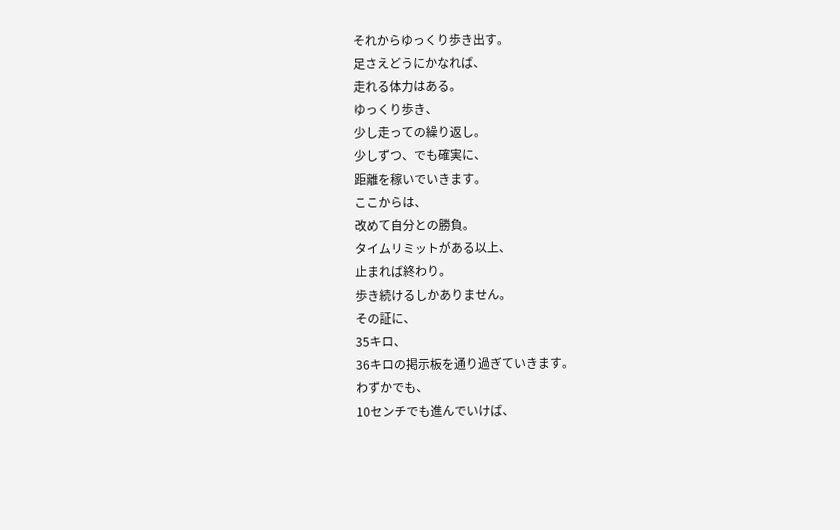それからゆっくり歩き出す。
足さえどうにかなれば、
走れる体力はある。
ゆっくり歩き、
少し走っての繰り返し。
少しずつ、でも確実に、
距離を稼いでいきます。
ここからは、
改めて自分との勝負。
タイムリミットがある以上、
止まれば終わり。
歩き続けるしかありません。
その証に、
35キロ、
36キロの掲示板を通り過ぎていきます。
わずかでも、
10センチでも進んでいけば、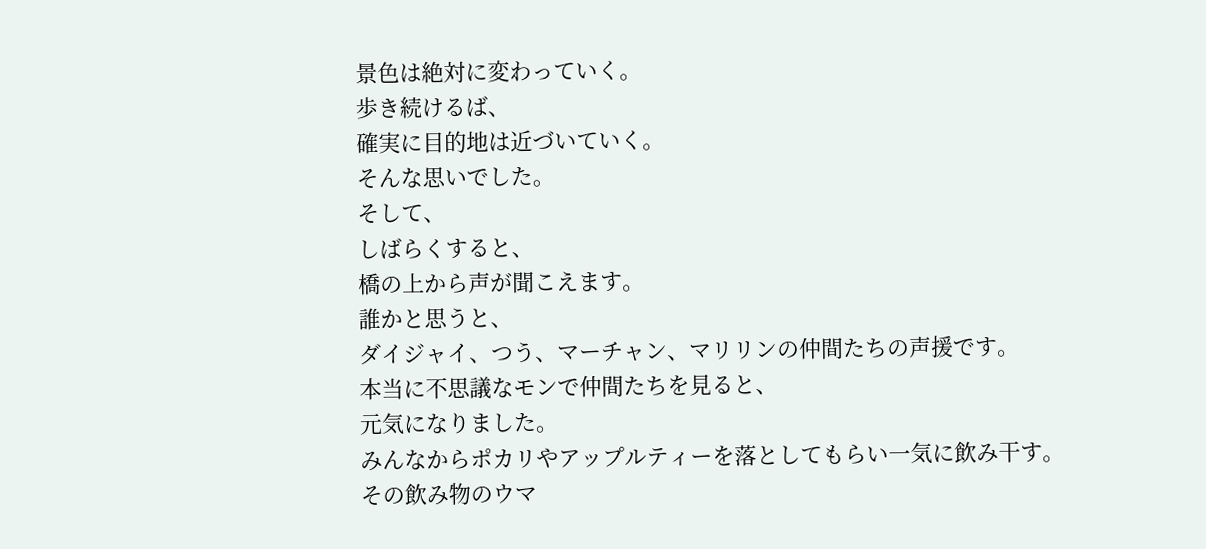景色は絶対に変わっていく。
歩き続けるば、
確実に目的地は近づいていく。
そんな思いでした。
そして、
しばらくすると、
橋の上から声が聞こえます。
誰かと思うと、
ダイジャイ、つう、マーチャン、マリリンの仲間たちの声援です。
本当に不思議なモンで仲間たちを見ると、
元気になりました。
みんなからポカリやアップルティーを落としてもらい一気に飲み干す。
その飲み物のウマ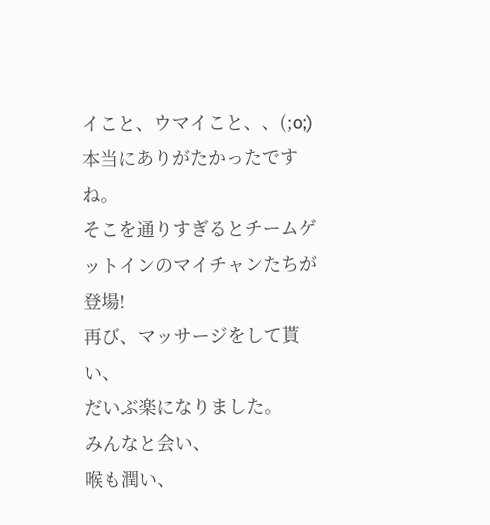イこと、ウマイこと、、(;o;)
本当にありがたかったですね。
そこを通りすぎるとチームゲットインのマイチャンたちが登場!
再び、マッサージをして貰い、
だいぶ楽になりました。
みんなと会い、
喉も潤い、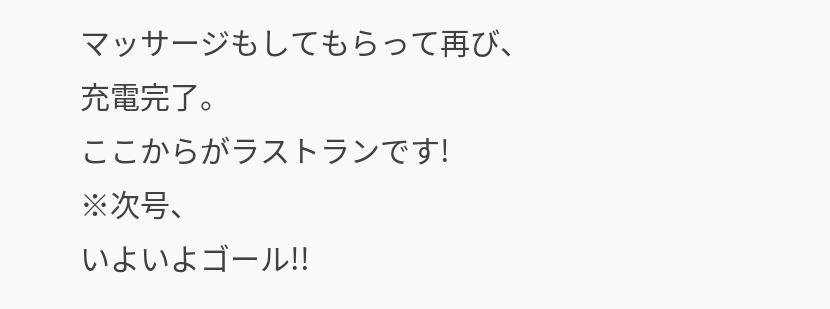マッサージもしてもらって再び、
充電完了。
ここからがラストランです!
※次号、
いよいよゴール!!